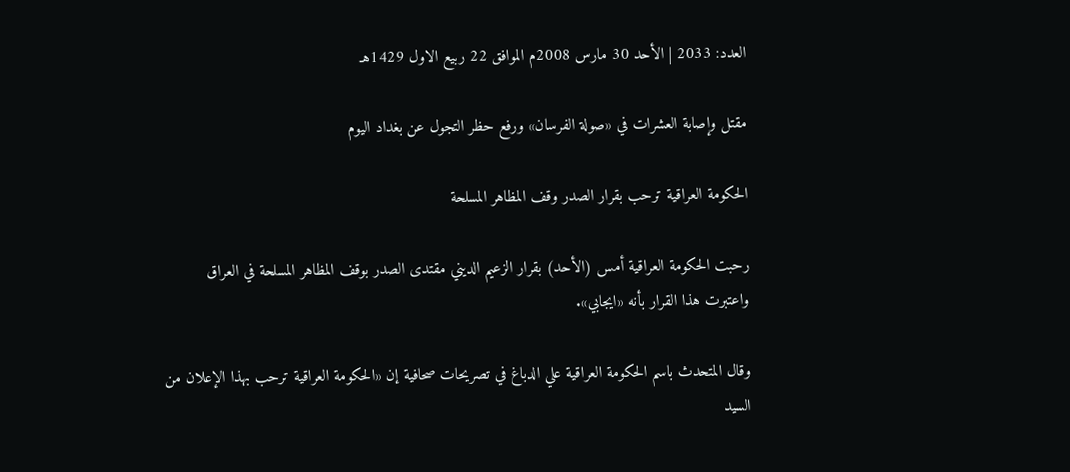العدد: 2033 | الأحد 30 مارس 2008م الموافق 22 ربيع الاول 1429هـ

مقتل وإصابة العشرات في «صولة الفرسان» ورفع حظر التجول عن بغداد اليوم

الحكومة العراقية ترحب بقرار الصدر وقف المظاهر المسلحة

رحبت الحكومة العراقية أمس (الأحد) بقرار الزعيم الديني مقتدى الصدر بوقف المظاهر المسلحة في العراق واعتبرت هذا القرار بأنه «ايجابي».

وقال المتحدث باسم الحكومة العراقية علي الدباغ في تصريحات صحافية إن «الحكومة العراقية ترحب بهذا الإعلان من السيد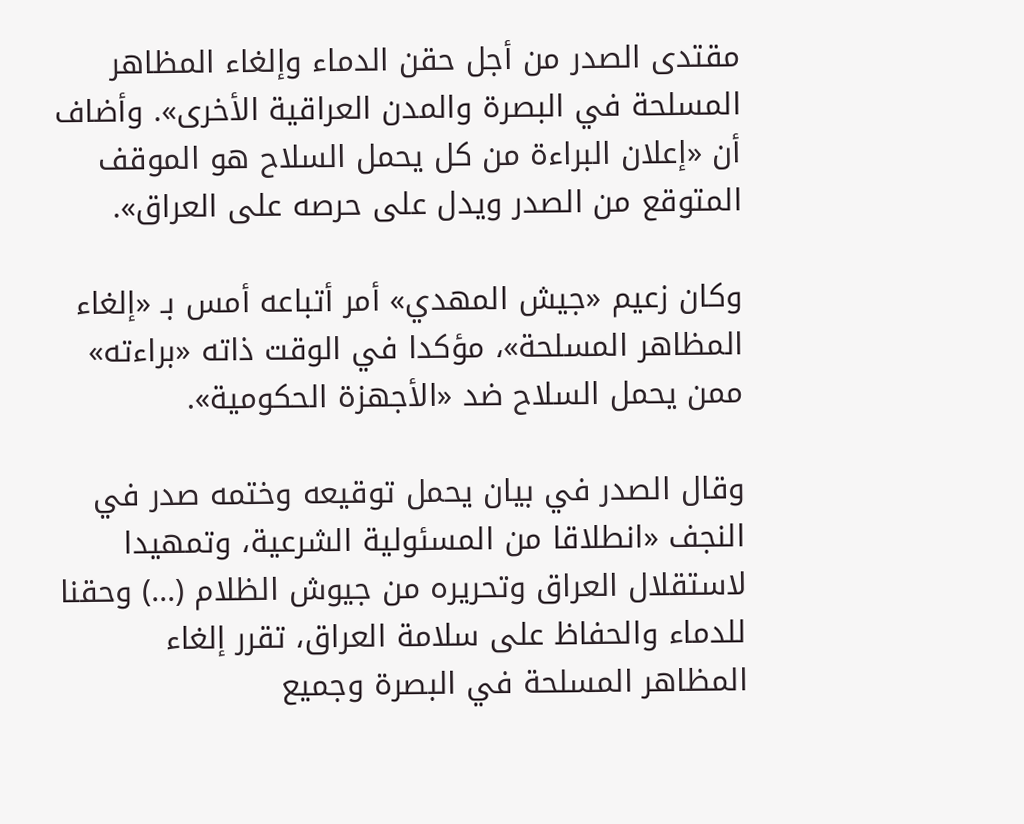مقتدى الصدر من أجل حقن الدماء وإلغاء المظاهر المسلحة في البصرة والمدن العراقية الأخرى». وأضاف أن «إعلان البراءة من كل يحمل السلاح هو الموقف المتوقع من الصدر ويدل على حرصه على العراق».

وكان زعيم «جيش المهدي» أمر أتباعه أمس بـ «إلغاء المظاهر المسلحة»، مؤكدا في الوقت ذاته «براءته» ممن يحمل السلاح ضد «الأجهزة الحكومية».

وقال الصدر في بيان يحمل توقيعه وختمه صدر في النجف «انطلاقا من المسئولية الشرعية، وتمهيدا لاستقلال العراق وتحريره من جيوش الظلام (...) وحقنا للدماء والحفاظ على سلامة العراق، تقرر إلغاء المظاهر المسلحة في البصرة وجميع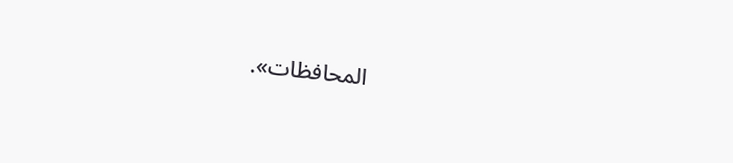المحافظات».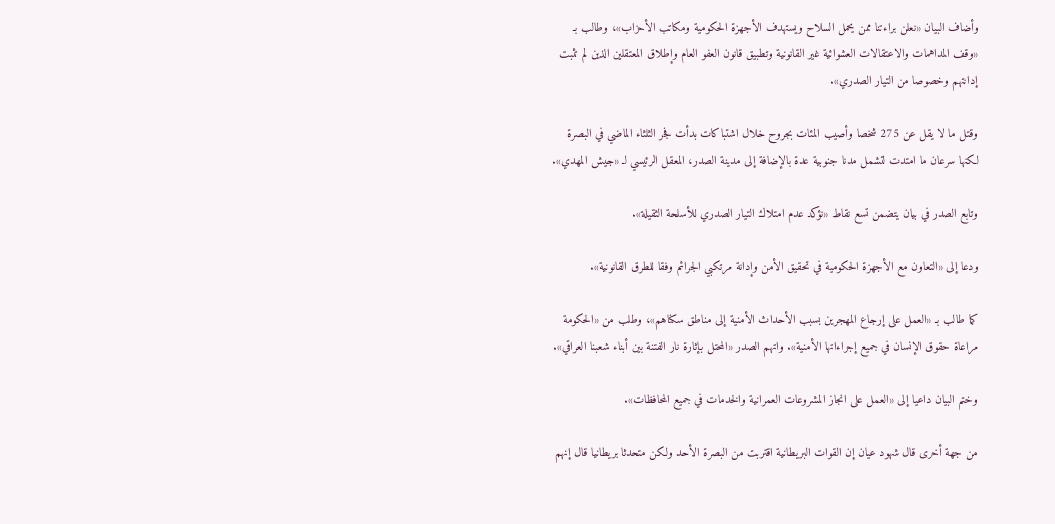وأضاف البيان «نعلن براءتنا ممن يحمل السلاح ويستهدف الأجهزة الحكومية ومكاتب الأحزاب»، وطالب بـ «وقف المداهمات والاعتقالات العشوائية غير القانونية وتطبيق قانون العفو العام وإطلاق المعتقلين الذين لم تثبت إدانتهم وخصوصا من التيار الصدري».

وقتل ما لا يقل عن 275 شخصا وأصيب المئات بجروح خلال اشتباكات بدأت فجر الثلثاء الماضي في البصرة لكنها سرعان ما امتدت لتشمل مدنا جنوبية عدة بالإضافة إلى مدينة الصدر، المعقل الرئيسي لـ «جيش المهدي».

وتابع الصدر في بيان يتضمن تسع نقاط «نؤكد عدم امتلاك التيار الصدري للأسلحة الثقيلة».

ودعا إلى «التعاون مع الأجهزة الحكومية في تحقيق الأمن وإدانة مرتكبي الجرائم وفقا للطرق القانونية».

كما طالب بـ «العمل على إرجاع المهجرين بسبب الأحداث الأمنية إلى مناطق سكناهم»، وطلب من «الحكومة مراعاة حقوق الإنسان في جميع إجراءاتها الأمنية». واتهم الصدر «المحتل بإثارة نار الفتنة بين أبناء شعبنا العراقي».

وختم البيان داعيا إلى «العمل على انجاز المشروعات العمرانية والخدمات في جميع المحافظات».

من جهة أخرى قال شهود عيان إن القوات البريطانية اقتربت من البصرة الأحد ولكن متحدثا بريطانيا قال إنهم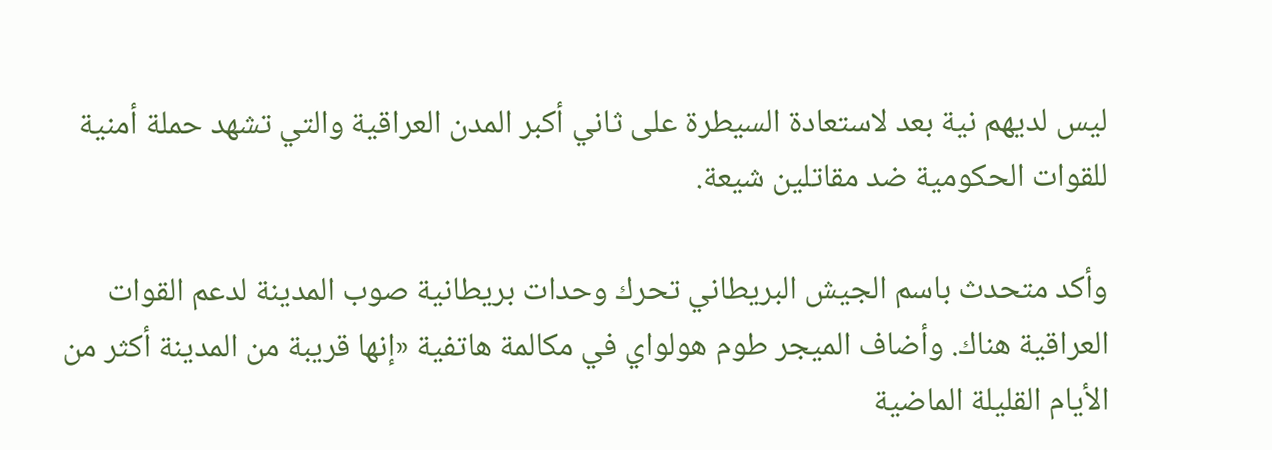ليس لديهم نية بعد لاستعادة السيطرة على ثاني أكبر المدن العراقية والتي تشهد حملة أمنية للقوات الحكومية ضد مقاتلين شيعة.

وأكد متحدث باسم الجيش البريطاني تحرك وحدات بريطانية صوب المدينة لدعم القوات العراقية هناك. وأضاف الميجر طوم هولواي في مكالمة هاتفية «إنها قريبة من المدينة أكثر من الأيام القليلة الماضية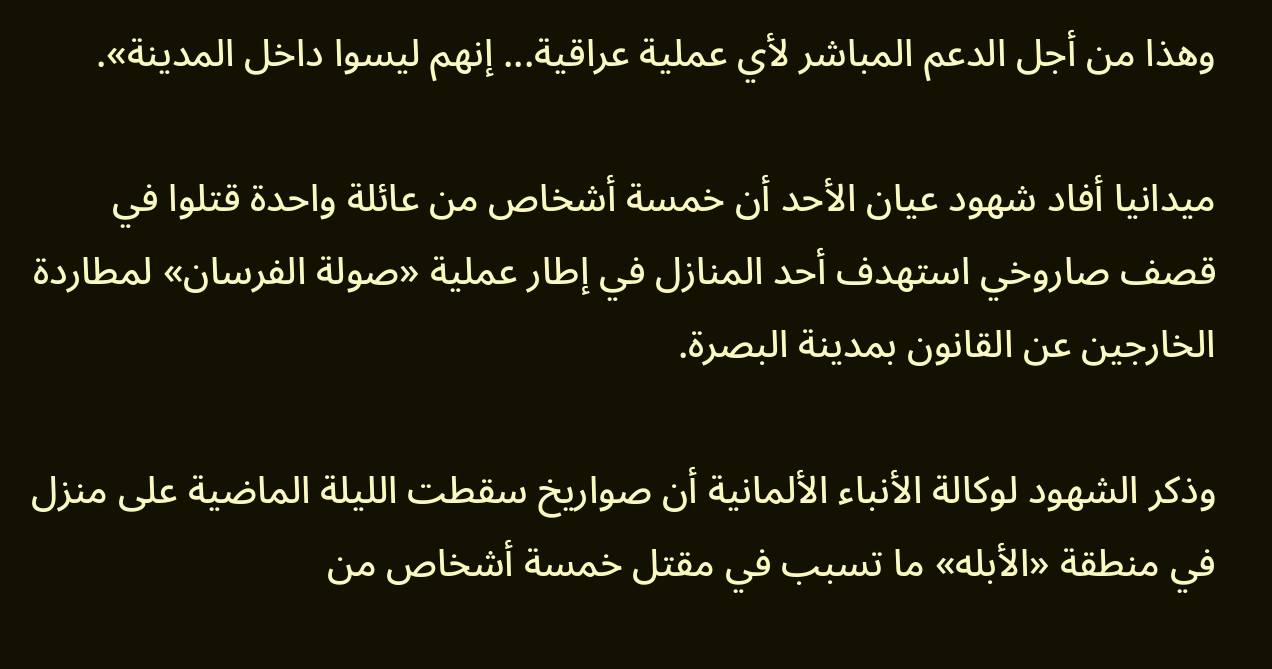وهذا من أجل الدعم المباشر لأي عملية عراقية... إنهم ليسوا داخل المدينة».

ميدانيا أفاد شهود عيان الأحد أن خمسة أشخاص من عائلة واحدة قتلوا في قصف صاروخي استهدف أحد المنازل في إطار عملية «صولة الفرسان» لمطاردة الخارجين عن القانون بمدينة البصرة.

وذكر الشهود لوكالة الأنباء الألمانية أن صواريخ سقطت الليلة الماضية على منزل في منطقة «الأبله» ما تسبب في مقتل خمسة أشخاص من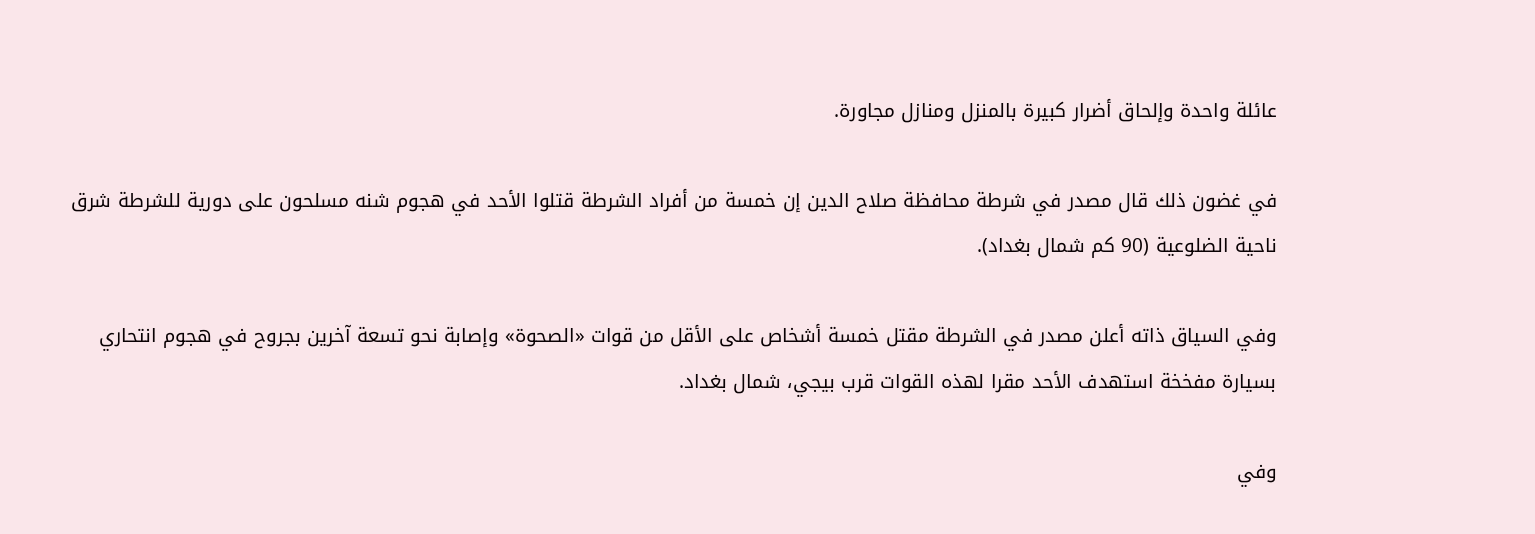عائلة واحدة وإلحاق أضرار كبيرة بالمنزل ومنازل مجاورة.

في غضون ذلك قال مصدر في شرطة محافظة صلاح الدين إن خمسة من أفراد الشرطة قتلوا الأحد في هجوم شنه مسلحون على دورية للشرطة شرق ناحية الضلوعية (90 كم شمال بغداد).

وفي السياق ذاته أعلن مصدر في الشرطة مقتل خمسة أشخاص على الأقل من قوات «الصحوة» وإصابة نحو تسعة آخرين بجروح في هجوم انتحاري بسيارة مفخخة استهدف الأحد مقرا لهذه القوات قرب بيجي، شمال بغداد.

وفي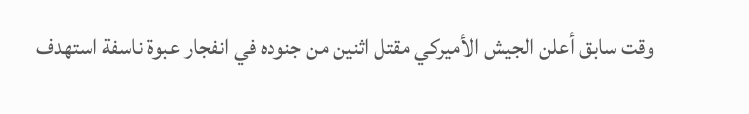وقت سابق أعلن الجيش الأميركي مقتل اثنين من جنوده في انفجار عبوة ناسفة استهدف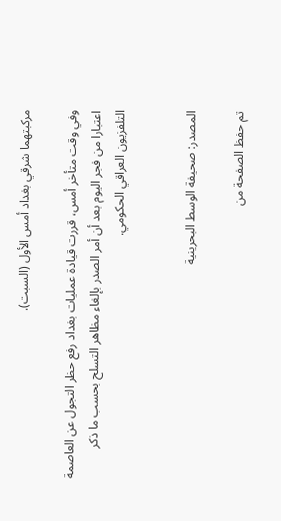مركبتهما شرقي بغداد أمس الأول (السبت).

وفي وقت متأخر أمس، قررت قيادة عمليات بغداد رفع حظر التجول عن العاصمة اعتبارا من فجر اليوم بعد أن أمر الصدر بإلغاء مظاهر التسلح بحسب ما ذكر التلفزيون العراقي الحكومي.


المصدر: صحيفة الوسط البحرينية

تم حفظ الصفحة من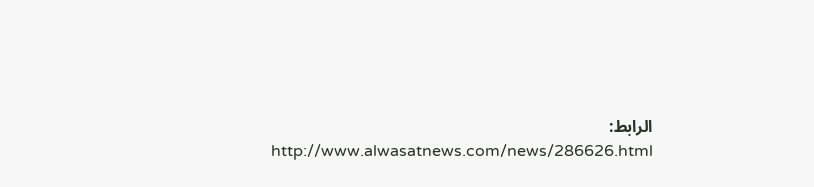الرابط: http://www.alwasatnews.com/news/286626.html